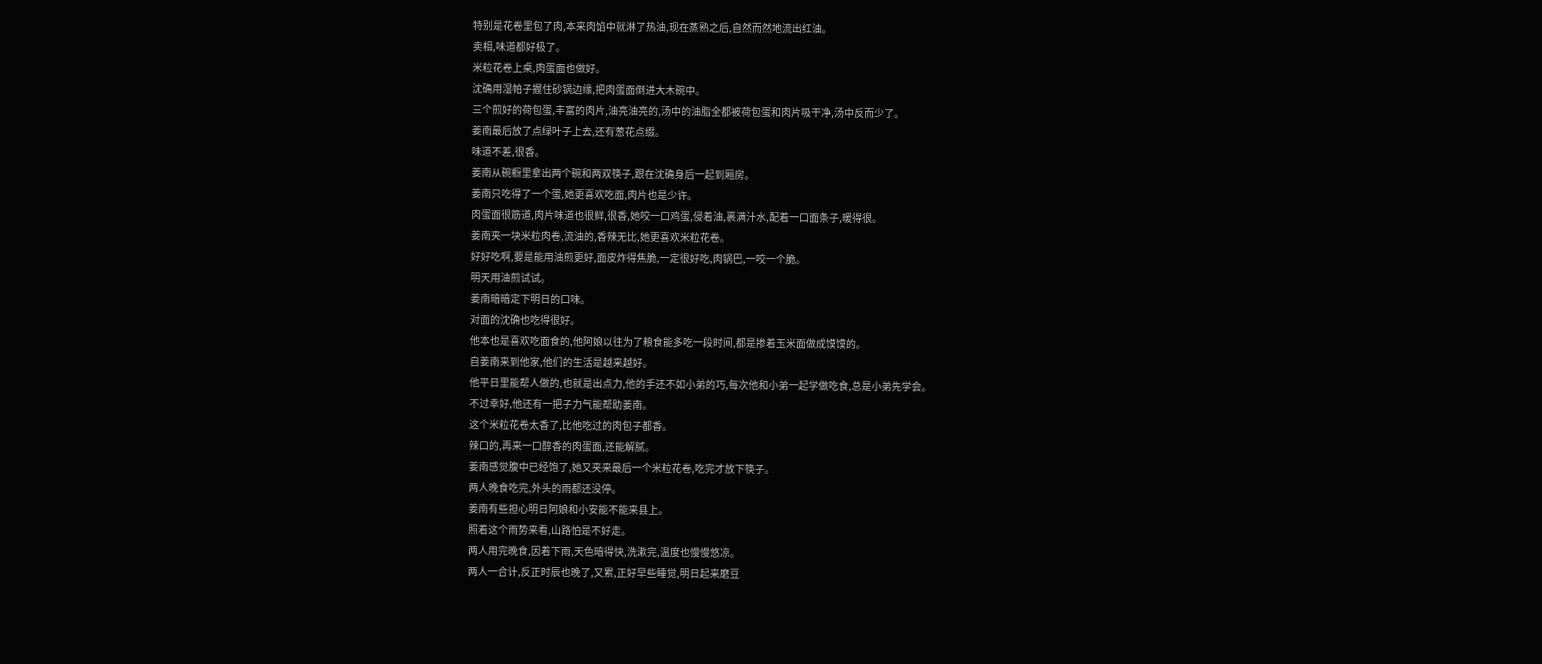特别是花卷里包了肉,本来肉馅中就淋了热油,现在蒸熟之后,自然而然地流出红油。
卖相,味道都好极了。
米粒花卷上桌,肉蛋面也做好。
沈确用湿帕子握住砂锅边缘,把肉蛋面倒进大木碗中。
三个煎好的荷包蛋,丰富的肉片,油亮油亮的,汤中的油脂全都被荷包蛋和肉片吸干净,汤中反而少了。
姜南最后放了点绿叶子上去,还有葱花点缀。
味道不差,很香。
姜南从碗橱里拿出两个碗和两双筷子,跟在沈确身后一起到厢房。
姜南只吃得了一个蛋,她更喜欢吃面,肉片也是少许。
肉蛋面很筋道,肉片味道也很鲜,很香,她咬一口鸡蛋,侵着油,裹满汁水,配着一口面条子,暖得很。
姜南夹一块米粒肉卷,流油的,香辣无比,她更喜欢米粒花卷。
好好吃啊,要是能用油煎更好,面皮炸得焦脆,一定很好吃,肉锅巴,一咬一个脆。
明天用油煎试试。
姜南暗暗定下明日的口味。
对面的沈确也吃得很好。
他本也是喜欢吃面食的,他阿娘以往为了粮食能多吃一段时间,都是掺着玉米面做成馍馍的。
自姜南来到他家,他们的生活是越来越好。
他平日里能帮人做的,也就是出点力,他的手还不如小弟的巧,每次他和小弟一起学做吃食,总是小弟先学会。
不过幸好,他还有一把子力气能帮助姜南。
这个米粒花卷太香了,比他吃过的肉包子都香。
辣口的,再来一口醇香的肉蛋面,还能解腻。
姜南感觉腹中已经饱了,她又夹来最后一个米粒花卷,吃完才放下筷子。
两人晚食吃完,外头的雨都还没停。
姜南有些担心明日阿娘和小安能不能来县上。
照着这个雨势来看,山路怕是不好走。
两人用完晚食,因着下雨,天色暗得快,洗漱完,温度也慢慢悠凉。
两人一合计,反正时辰也晚了,又累,正好早些睡觉,明日起来磨豆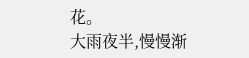花。
大雨夜半,慢慢渐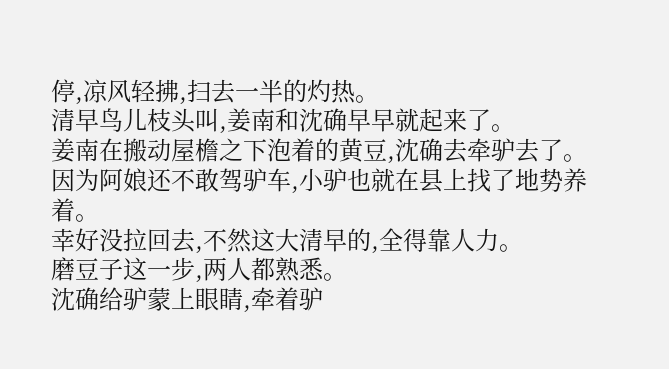停,凉风轻拂,扫去一半的灼热。
清早鸟儿枝头叫,姜南和沈确早早就起来了。
姜南在搬动屋檐之下泡着的黄豆,沈确去牵驴去了。
因为阿娘还不敢驾驴车,小驴也就在县上找了地势养着。
幸好没拉回去,不然这大清早的,全得靠人力。
磨豆子这一步,两人都熟悉。
沈确给驴蒙上眼睛,牵着驴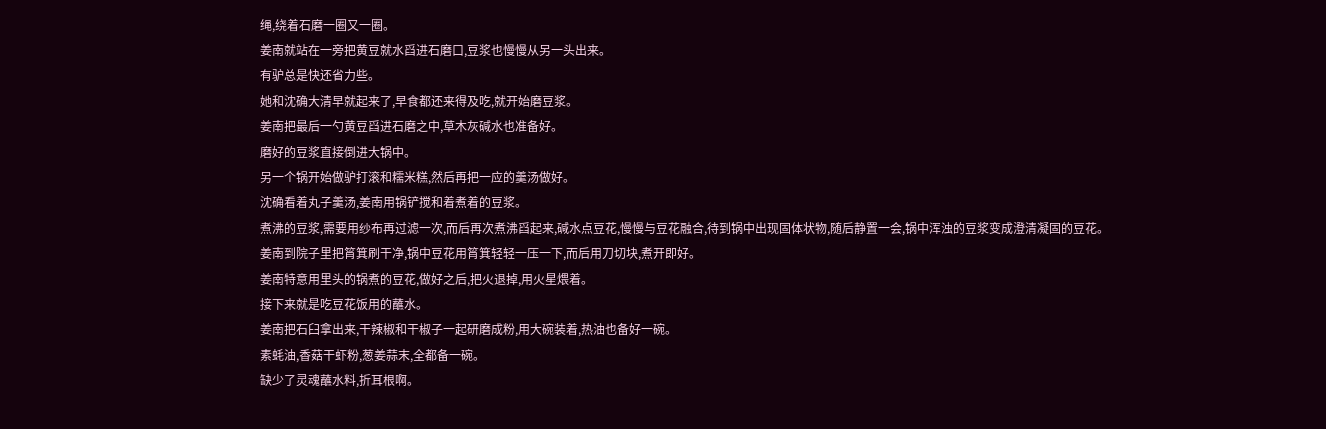绳,绕着石磨一圈又一圈。
姜南就站在一旁把黄豆就水舀进石磨口,豆浆也慢慢从另一头出来。
有驴总是快还省力些。
她和沈确大清早就起来了,早食都还来得及吃,就开始磨豆浆。
姜南把最后一勺黄豆舀进石磨之中,草木灰碱水也准备好。
磨好的豆浆直接倒进大锅中。
另一个锅开始做驴打滚和糯米糕,然后再把一应的羹汤做好。
沈确看着丸子羹汤,姜南用锅铲搅和着煮着的豆浆。
煮沸的豆浆,需要用纱布再过滤一次,而后再次煮沸舀起来,碱水点豆花,慢慢与豆花融合,待到锅中出现固体状物,随后静置一会,锅中浑浊的豆浆变成澄清凝固的豆花。
姜南到院子里把筲箕刷干净,锅中豆花用筲箕轻轻一压一下,而后用刀切块,煮开即好。
姜南特意用里头的锅煮的豆花,做好之后,把火退掉,用火星煨着。
接下来就是吃豆花饭用的蘸水。
姜南把石臼拿出来,干辣椒和干椒子一起研磨成粉,用大碗装着,热油也备好一碗。
素蚝油,香菇干虾粉,葱姜蒜末,全都备一碗。
缺少了灵魂蘸水料,折耳根啊。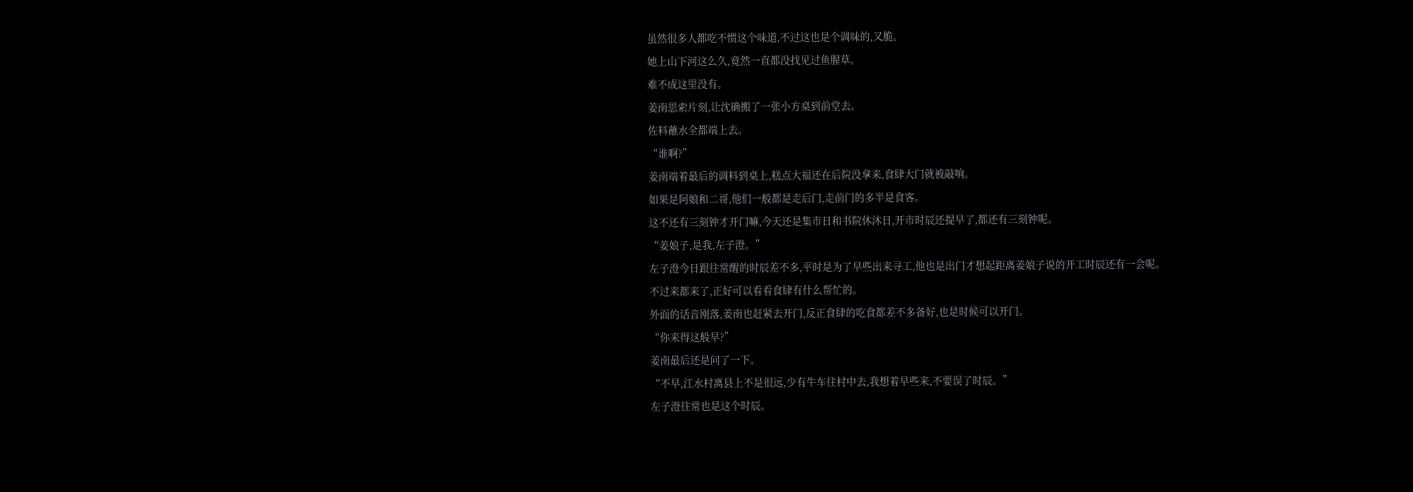虽然很多人都吃不惯这个味道,不过这也是个调味的,又脆。
她上山下河这么久,竟然一直都没找见过鱼腥草。
难不成这里没有。
姜南思索片刻,让沈确搬了一张小方桌到前堂去。
佐料蘸水全都端上去。
“谁啊?”
姜南端着最后的调料到桌上,糕点大福还在后院没拿来,食肆大门就被敲响。
如果是阿娘和二哥,他们一般都是走后门,走前门的多半是食客。
这不还有三刻钟才开门嘛,今天还是集市日和书院休沐日,开市时辰还提早了,都还有三刻钟呢。
“姜娘子,是我,左子澄。”
左子澄今日跟往常醒的时辰差不多,平时是为了早些出来寻工,他也是出门才想起距离姜娘子说的开工时辰还有一会呢。
不过来都来了,正好可以看看食肆有什么帮忙的。
外面的话音刚落,姜南也赶紧去开门,反正食肆的吃食都差不多备好,也是时候可以开门。
“你来得这般早?”
姜南最后还是问了一下。
“不早,江水村离县上不是很远,少有牛车往村中去,我想着早些来,不要误了时辰。”
左子澄往常也是这个时辰。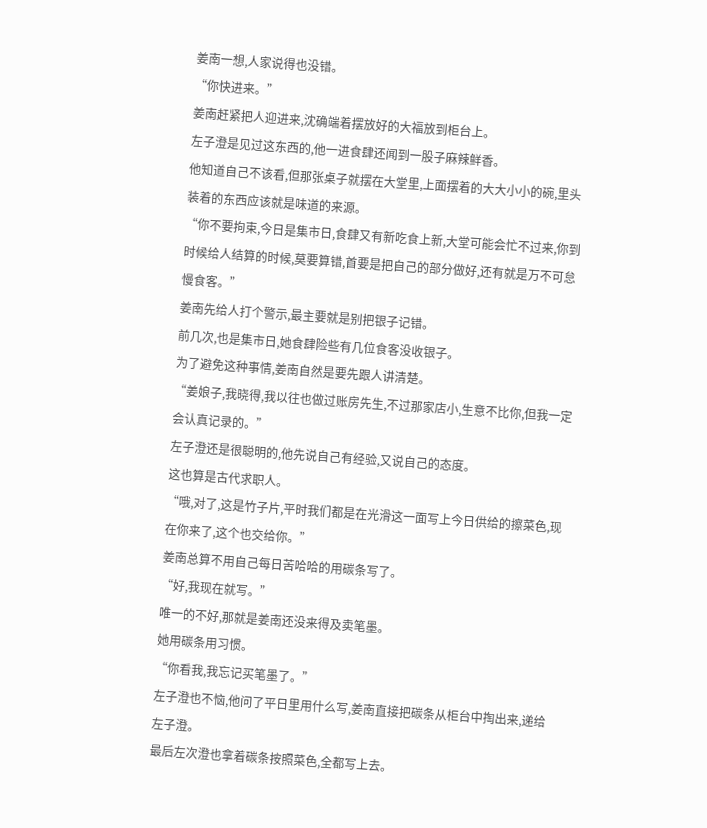姜南一想,人家说得也没错。
“你快进来。”
姜南赶紧把人迎进来,沈确端着摆放好的大福放到柜台上。
左子澄是见过这东西的,他一进食肆还闻到一股子麻辣鲜香。
他知道自己不该看,但那张桌子就摆在大堂里,上面摆着的大大小小的碗,里头装着的东西应该就是味道的来源。
“你不要拘束,今日是集市日,食肆又有新吃食上新,大堂可能会忙不过来,你到时候给人结算的时候,莫要算错,首要是把自己的部分做好,还有就是万不可怠慢食客。”
姜南先给人打个警示,最主要就是别把银子记错。
前几次,也是集市日,她食肆险些有几位食客没收银子。
为了避免这种事情,姜南自然是要先跟人讲清楚。
“姜娘子,我晓得,我以往也做过账房先生,不过那家店小,生意不比你,但我一定会认真记录的。”
左子澄还是很聪明的,他先说自己有经验,又说自己的态度。
这也算是古代求职人。
“哦,对了,这是竹子片,平时我们都是在光滑这一面写上今日供给的擦菜色,现在你来了,这个也交给你。”
姜南总算不用自己每日苦哈哈的用碳条写了。
“好,我现在就写。”
唯一的不好,那就是姜南还没来得及卖笔墨。
她用碳条用习惯。
“你看我,我忘记买笔墨了。”
左子澄也不恼,他问了平日里用什么写,姜南直接把碳条从柜台中掏出来,递给左子澄。
最后左次澄也拿着碳条按照菜色,全都写上去。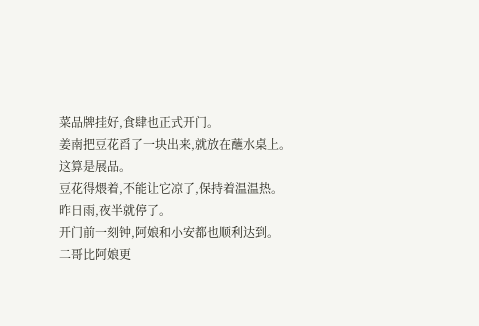菜品牌挂好,食肆也正式开门。
姜南把豆花舀了一块出来,就放在蘸水桌上。
这算是展品。
豆花得煨着,不能让它凉了,保持着温温热。
昨日雨,夜半就停了。
开门前一刻钟,阿娘和小安都也顺利达到。
二哥比阿娘更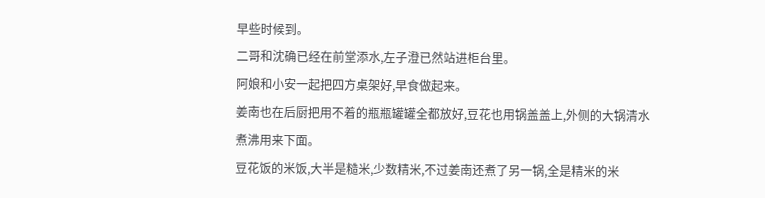早些时候到。
二哥和沈确已经在前堂添水,左子澄已然站进柜台里。
阿娘和小安一起把四方桌架好,早食做起来。
姜南也在后厨把用不着的瓶瓶罐罐全都放好,豆花也用锅盖盖上,外侧的大锅清水煮沸用来下面。
豆花饭的米饭,大半是糙米,少数精米,不过姜南还煮了另一锅,全是精米的米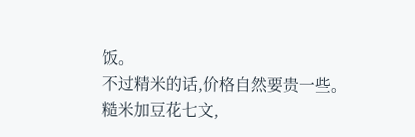饭。
不过精米的话,价格自然要贵一些。
糙米加豆花七文,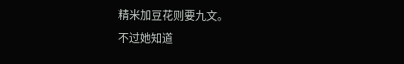精米加豆花则要九文。
不过她知道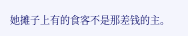她摊子上有的食客不是那差钱的主。